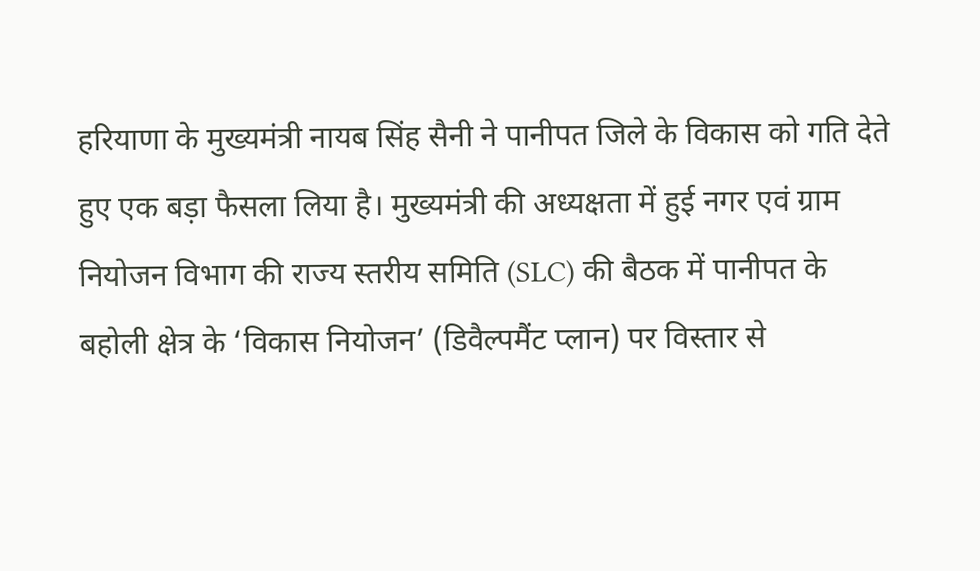हरियाणा के मुख्यमंत्री नायब सिंह सैनी ने पानीपत जिले के विकास को गति देते हुए एक बड़ा फैसला लिया है। मुख्यमंत्री की अध्यक्षता में हुई नगर एवं ग्राम नियोजन विभाग की राज्य स्तरीय समिति (SLC) की बैठक में पानीपत के बहोली क्षेत्र के ‘विकास नियोजन’ (डिवैल्पमैंट प्लान) पर विस्तार से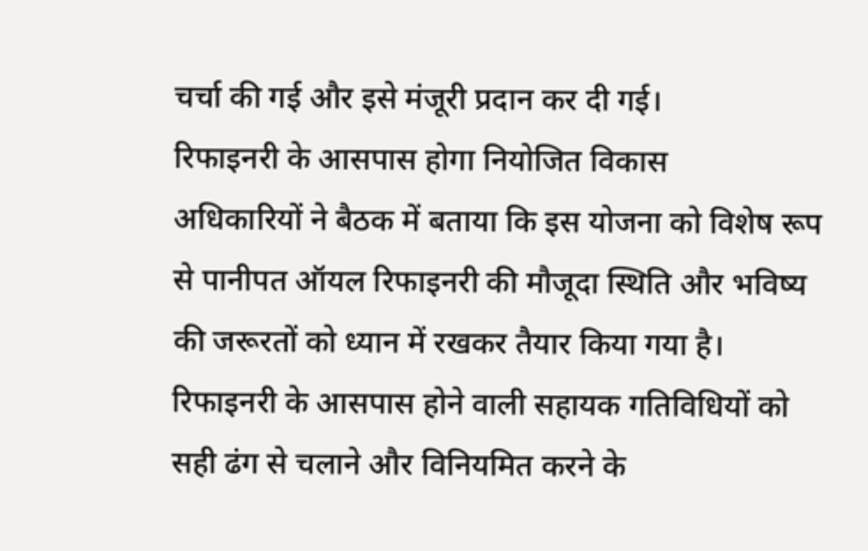चर्चा की गई और इसे मंजूरी प्रदान कर दी गई।
रिफाइनरी के आसपास होगा नियोजित विकास
अधिकारियों ने बैठक में बताया कि इस योजना को विशेष रूप से पानीपत ऑयल रिफाइनरी की मौजूदा स्थिति और भविष्य की जरूरतों को ध्यान में रखकर तैयार किया गया है। रिफाइनरी के आसपास होने वाली सहायक गतिविधियों को सही ढंग से चलाने और विनियमित करने के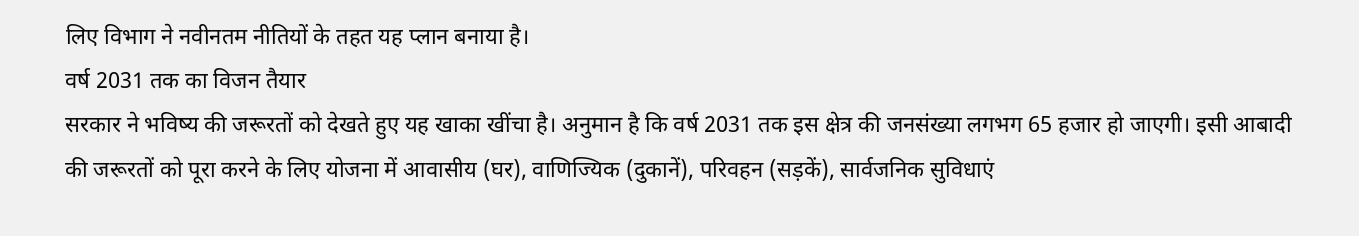लिए विभाग ने नवीनतम नीतियों के तहत यह प्लान बनाया है।
वर्ष 2031 तक का विजन तैयार
सरकार ने भविष्य की जरूरतों को देखते हुए यह खाका खींचा है। अनुमान है कि वर्ष 2031 तक इस क्षेत्र की जनसंख्या लगभग 65 हजार हो जाएगी। इसी आबादी की जरूरतों को पूरा करने के लिए योजना में आवासीय (घर), वाणिज्यिक (दुकानें), परिवहन (सड़कें), सार्वजनिक सुविधाएं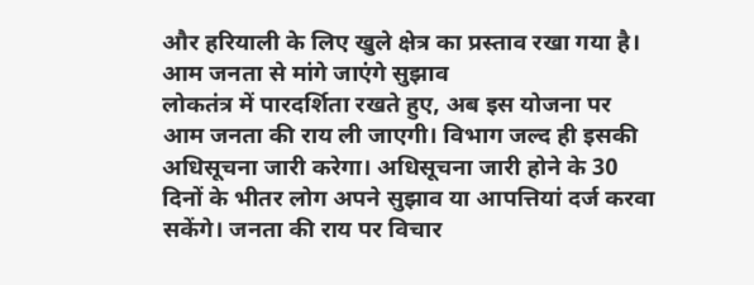और हरियाली के लिए खुले क्षेत्र का प्रस्ताव रखा गया है।
आम जनता से मांगे जाएंगे सुझाव
लोकतंत्र में पारदर्शिता रखते हुए, अब इस योजना पर आम जनता की राय ली जाएगी। विभाग जल्द ही इसकी अधिसूचना जारी करेगा। अधिसूचना जारी होने के 30 दिनों के भीतर लोग अपने सुझाव या आपत्तियां दर्ज करवा सकेंगे। जनता की राय पर विचार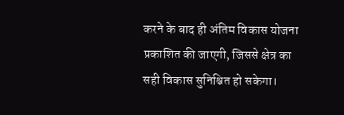करने के बाद ही अंतिम विकास योजना प्रकाशित की जाएगी, जिससे क्षेत्र का सही विकास सुनिश्चित हो सकेगा।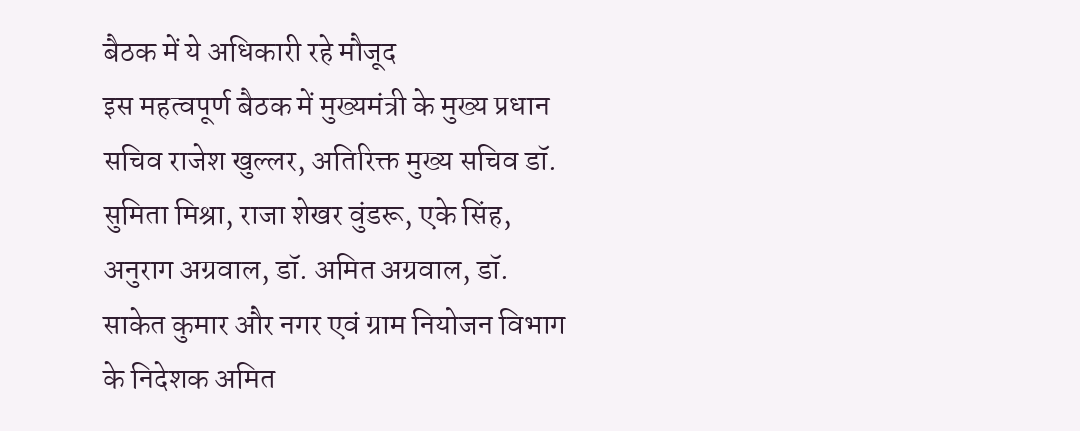बैठक में ये अधिकारी रहे मौजूद
इस महत्वपूर्ण बैठक में मुख्यमंत्री के मुख्य प्रधान सचिव राजेश खुल्लर, अतिरिक्त मुख्य सचिव डॉ. सुमिता मिश्रा, राजा शेखर वुंडरू, एके सिंह, अनुराग अग्रवाल, डॉ. अमित अग्रवाल, डॉ. साकेत कुमार और नगर एवं ग्राम नियोजन विभाग के निदेशक अमित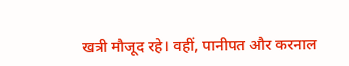खत्री मौजूद रहे। वहीं, पानीपत और करनाल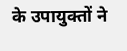के उपायुक्तों ने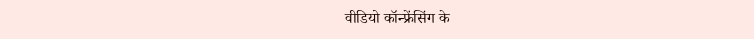वीडियो कॉन्फ्रेंसिंग के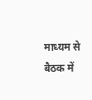माध्यम से बैठक में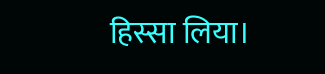हिस्सा लिया।